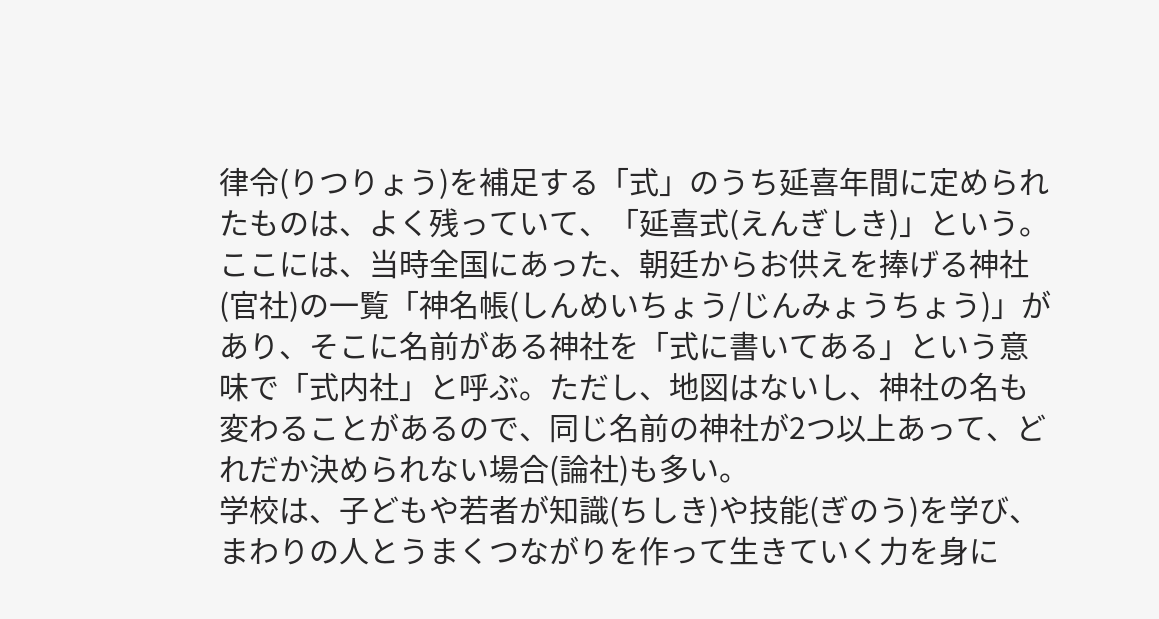律令(りつりょう)を補足する「式」のうち延喜年間に定められたものは、よく残っていて、「延喜式(えんぎしき)」という。ここには、当時全国にあった、朝廷からお供えを捧げる神社(官社)の一覧「神名帳(しんめいちょう/じんみょうちょう)」があり、そこに名前がある神社を「式に書いてある」という意味で「式内社」と呼ぶ。ただし、地図はないし、神社の名も変わることがあるので、同じ名前の神社が2つ以上あって、どれだか決められない場合(論社)も多い。
学校は、子どもや若者が知識(ちしき)や技能(ぎのう)を学び、まわりの人とうまくつながりを作って生きていく力を身に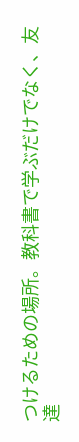つけるための場所。教科書で学ぶだけでなく、友達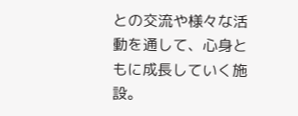との交流や様々な活動を通して、心身ともに成長していく施設。